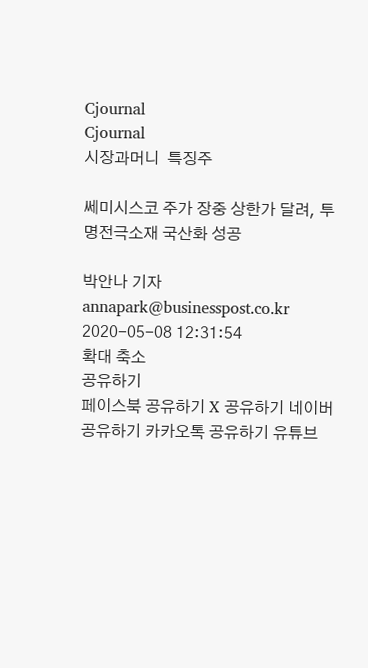Cjournal
Cjournal
시장과머니  특징주

쎄미시스코 주가 장중 상한가 달려, 투명전극소재 국산화 성공

박안나 기자 annapark@businesspost.co.kr 2020-05-08 12:31:54
확대 축소
공유하기
페이스북 공유하기 X 공유하기 네이버 공유하기 카카오톡 공유하기 유튜브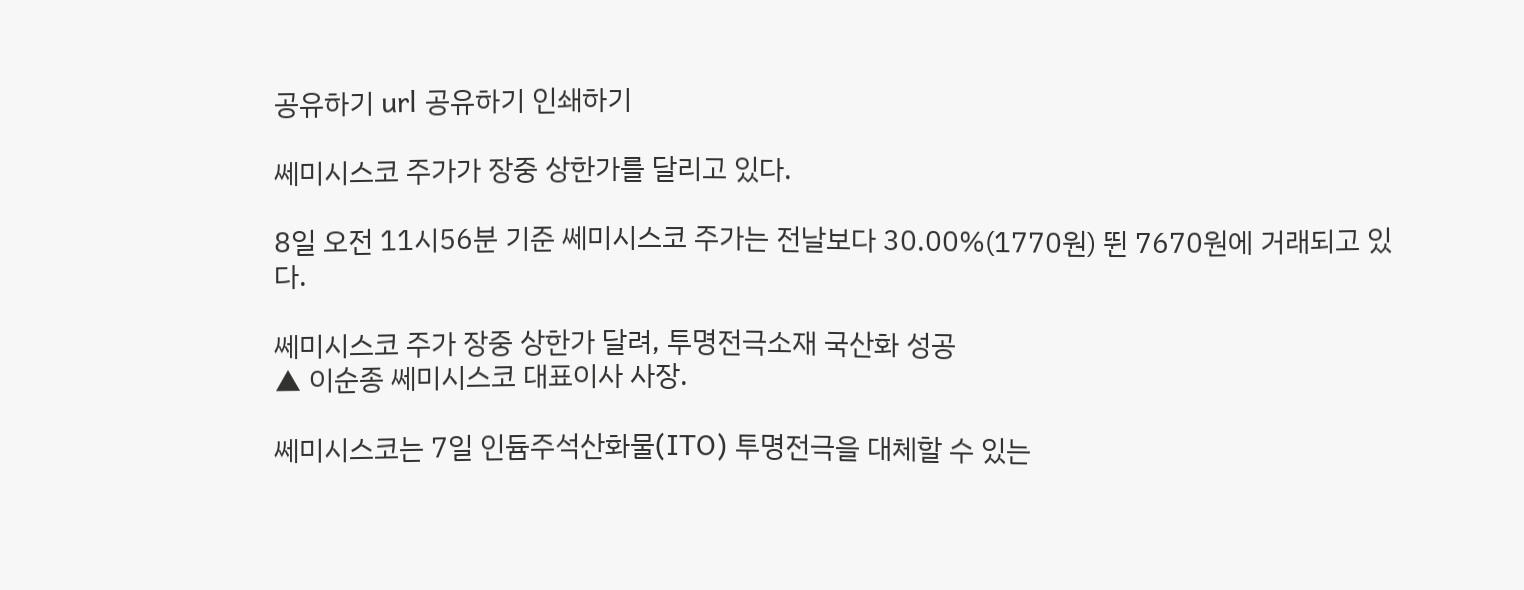공유하기 url 공유하기 인쇄하기

쎄미시스코 주가가 장중 상한가를 달리고 있다.

8일 오전 11시56분 기준 쎄미시스코 주가는 전날보다 30.00%(1770원) 뛴 7670원에 거래되고 있다.

쎄미시스코 주가 장중 상한가 달려, 투명전극소재 국산화 성공
▲ 이순종 쎄미시스코 대표이사 사장.

쎄미시스코는 7일 인듐주석산화물(ITO) 투명전극을 대체할 수 있는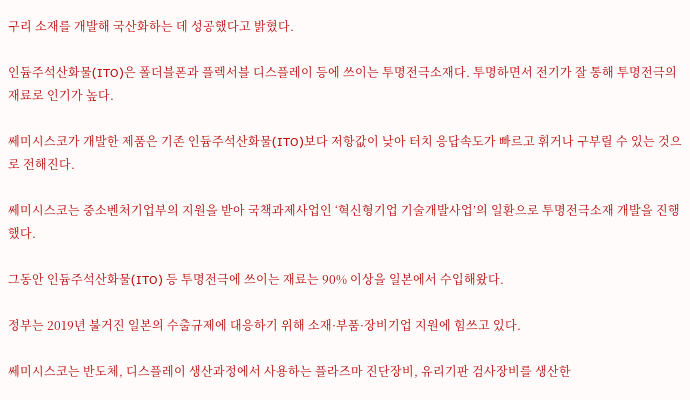구리 소재를 개발해 국산화하는 데 성공했다고 밝혔다.

인듐주석산화물(ITO)은 폴더블폰과 플렉서블 디스플레이 등에 쓰이는 투명전극소재다. 투명하면서 전기가 잘 통해 투명전극의 재료로 인기가 높다.

쎄미시스코가 개발한 제품은 기존 인듐주석산화물(ITO)보다 저항값이 낮아 터치 응답속도가 빠르고 휘거나 구부릴 수 있는 것으로 전해진다.

쎄미시스코는 중소벤처기업부의 지원을 받아 국책과제사업인 ‘혁신형기업 기술개발사업’의 일환으로 투명전극소재 개발을 진행했다.

그동안 인듐주석산화물(ITO) 등 투명전극에 쓰이는 재료는 90% 이상을 일본에서 수입해왔다.

정부는 2019년 불거진 일본의 수출규제에 대응하기 위해 소재·부품·장비기업 지원에 힘쓰고 있다.

쎄미시스코는 반도체, 디스플레이 생산과정에서 사용하는 플라즈마 진단장비, 유리기판 검사장비를 생산한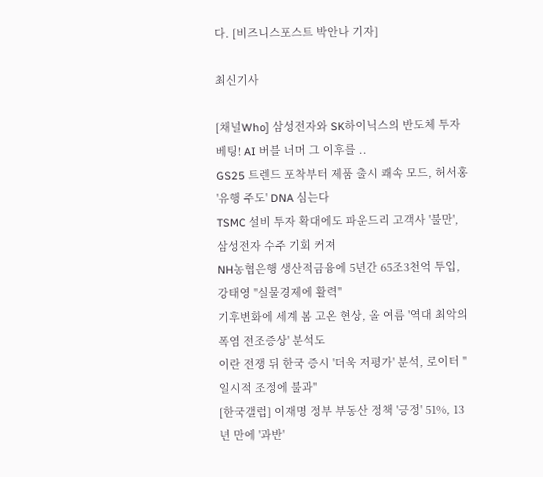다. [비즈니스포스트 박안나 기자]

최신기사

[채널Who] 삼성전자와 SK하이닉스의 반도체 투자 베팅! AI 버블 너머 그 이후를 ..
GS25 트렌드 포착부터 제품 출시 쾌속 모드, 허서홍 '유행 주도' DNA 심는다
TSMC 설비 투자 확대에도 파운드리 고객사 '불만', 삼성전자 수주 기회 커져
NH농협은행 생산적금융에 5년간 65조3천억 투입, 강태영 "실물경제에 활력"
기후변화에 세계 봄 고온 현상, 올 여름 '역대 최악의 폭염 전조증상' 분석도
이란 전쟁 뒤 한국 증시 '더욱 저평가' 분석, 로이터 "일시적 조정에 불과"
[한국갤럽] 이재명 정부 부동산 정책 '긍정' 51%, 13년 만에 '과반'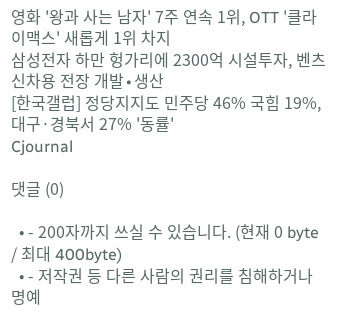영화 '왕과 사는 남자' 7주 연속 1위, OTT '클라이맥스' 새롭게 1위 차지
삼성전자 하만 헝가리에 2300억 시설투자, 벤츠 신차용 전장 개발∙생산
[한국갤럽] 정당지지도 민주당 46% 국힘 19%, 대구·경북서 27% '동률'
Cjournal

댓글 (0)

  • - 200자까지 쓰실 수 있습니다. (현재 0 byte / 최대 400byte)
  • - 저작권 등 다른 사람의 권리를 침해하거나 명예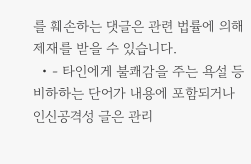를 훼손하는 댓글은 관련 법률에 의해 제재를 받을 수 있습니다.
  • - 타인에게 불쾌감을 주는 욕설 등 비하하는 단어가 내용에 포함되거나 인신공격성 글은 관리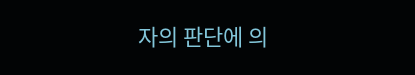자의 판단에 의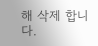해 삭제 합니다.